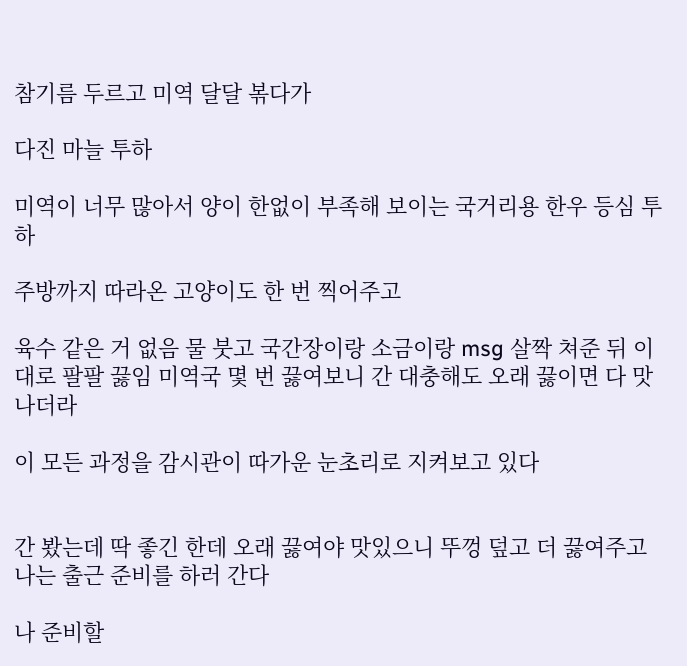참기름 두르고 미역 달달 볶다가

다진 마늘 투하

미역이 너무 많아서 양이 한없이 부족해 보이는 국거리용 한우 등심 투하

주방까지 따라온 고양이도 한 번 찍어주고

육수 같은 거 없음 물 붓고 국간장이랑 소금이랑 msg 살짝 쳐준 뒤 이대로 팔팔 끓임 미역국 몇 번 끓여보니 간 대충해도 오래 끓이면 다 맛나더라

이 모든 과정을 감시관이 따가운 눈초리로 지켜보고 있다


간 봤는데 딱 좋긴 한데 오래 끓여야 맛있으니 뚜껑 덮고 더 끓여주고 나는 출근 준비를 하러 간다

나 준비할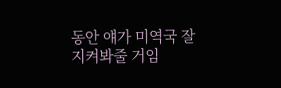동안 얘가 미역국 잘 지켜봐줄 거임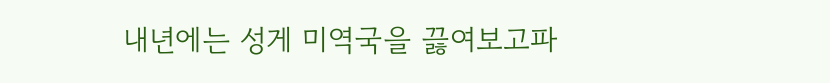내년에는 성게 미역국을 끓여보고파